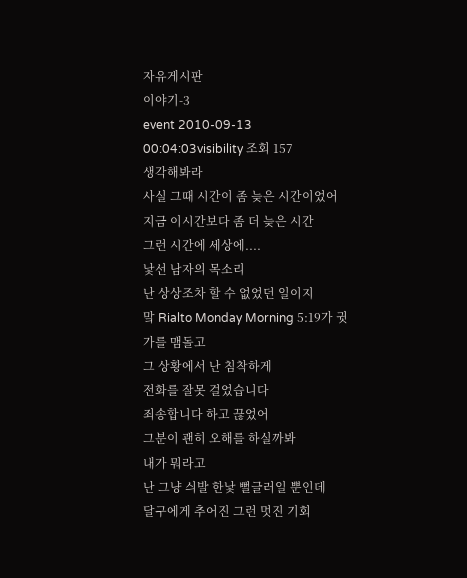자유게시판
이야기-3
event 2010-09-13 00:04:03visibility 조회 157
생각해봐라
사실 그때 시간이 좀 늦은 시간이었어
지금 이시간보다 좀 더 늦은 시간
그런 시간에 세상에....
낯선 남자의 목소리
난 상상조차 할 수 없었던 일이지
맠 Rialto Monday Morning 5:19가 귓가를 맴돌고
그 상황에서 난 침착하게
전화를 잘못 걸었습니다
죄송합니다 하고 끊었어
그분이 괜히 오해를 하실까봐
내가 뭐라고
난 그냥 싀발 한낯 뻘글러일 뿐인데
달구에게 추어진 그런 멋진 기회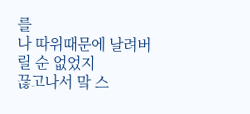를
나 따위때문에 날려버릴 순 없었지
끊고나서 맠 스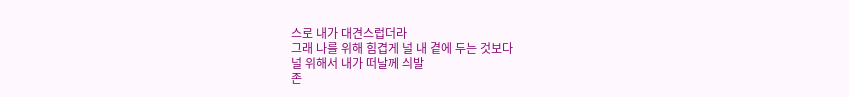스로 내가 대견스럽더라
그래 나를 위해 힘겹게 널 내 곁에 두는 것보다
널 위해서 내가 떠날께 싀발
존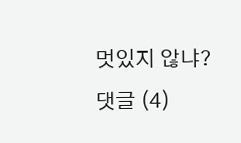멋있지 않냐?
댓글 (4)